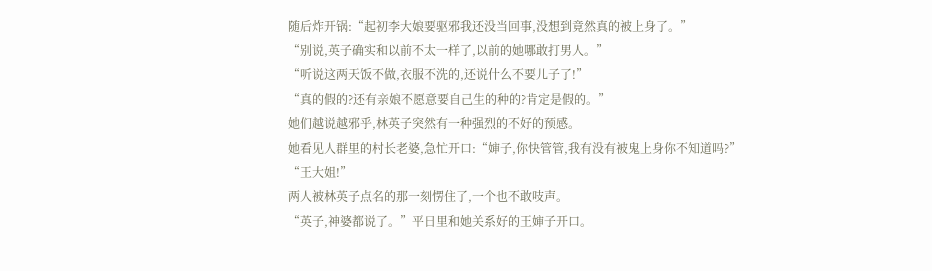随后炸开锅:“起初李大娘要驱邪我还没当回事,没想到竟然真的被上身了。”
“别说,英子确实和以前不太一样了,以前的她哪敢打男人。”
“听说这两天饭不做,衣服不洗的,还说什么不要儿子了!”
“真的假的?还有亲娘不愿意要自己生的种的?肯定是假的。”
她们越说越邪乎,林英子突然有一种强烈的不好的预感。
她看见人群里的村长老婆,急忙开口:“婶子,你快管管,我有没有被鬼上身你不知道吗?”
“王大姐!”
两人被林英子点名的那一刻愣住了,一个也不敢吱声。
“英子,神婆都说了。”平日里和她关系好的王婶子开口。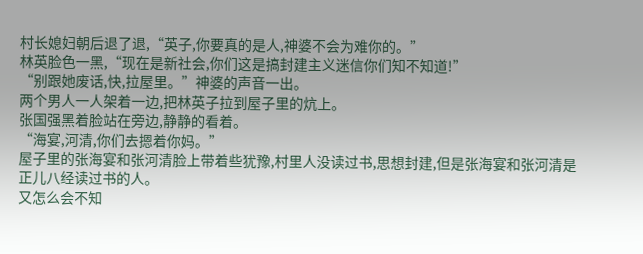村长媳妇朝后退了退,“英子,你要真的是人,神婆不会为难你的。”
林英脸色一黑,“现在是新社会,你们这是搞封建主义迷信你们知不知道!”
“别跟她废话,快,拉屋里。”神婆的声音一出。
两个男人一人架着一边,把林英子拉到屋子里的炕上。
张国强黑着脸站在旁边,静静的看着。
“海宴,河清,你们去摁着你妈。”
屋子里的张海宴和张河清脸上带着些犹豫,村里人没读过书,思想封建,但是张海宴和张河清是正儿八经读过书的人。
又怎么会不知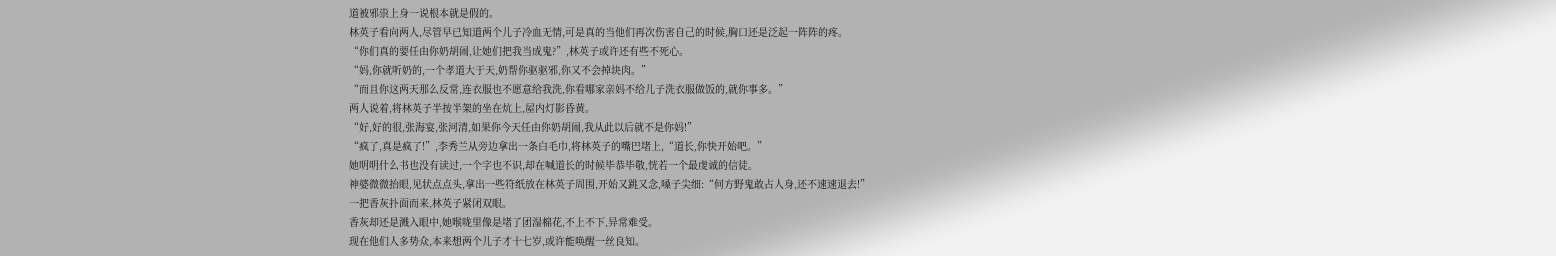道被邪祟上身一说根本就是假的。
林英子看向两人,尽管早已知道两个儿子冷血无情,可是真的当他们再次伤害自己的时候,胸口还是泛起一阵阵的疼。
“你们真的要任由你奶胡闹,让她们把我当成鬼?”,林英子或许还有些不死心。
“妈,你就听奶的,一个孝道大于天,奶帮你驱驱邪,你又不会掉块肉。”
“而且你这两天那么反常,连衣服也不愿意给我洗,你看哪家亲妈不给儿子洗衣服做饭的,就你事多。”
两人说着,将林英子半按半架的坐在炕上,屋内灯影昏黄。
“好,好的很,张海宴,张河清,如果你今天任由你奶胡闹,我从此以后就不是你妈!”
“疯了,真是疯了!”,李秀兰从旁边拿出一条白毛巾,将林英子的嘴巴堵上,“道长,你快开始吧。”
她明明什么书也没有读过,一个字也不识,却在喊道长的时候毕恭毕敬,恍若一个最虔诚的信徒。
神婆微微抬眼,见状点点头,拿出一些符纸放在林英子周围,开始又跳又念,嗓子尖细:“何方野鬼敢占人身,还不速速退去!”
一把香灰扑面而来,林英子紧闭双眼。
香灰却还是溅入眼中,她喉咙里像是堵了团湿棉花,不上不下,异常难受。
现在他们人多势众,本来想两个儿子才十七岁,或许能唤醒一丝良知。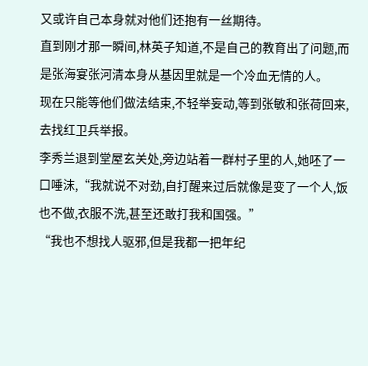又或许自己本身就对他们还抱有一丝期待。
直到刚才那一瞬间,林英子知道,不是自己的教育出了问题,而是张海宴张河清本身从基因里就是一个冷血无情的人。
现在只能等他们做法结束,不轻举妄动,等到张敏和张荷回来,去找红卫兵举报。
李秀兰退到堂屋玄关处,旁边站着一群村子里的人,她呸了一口唾沫,“我就说不对劲,自打醒来过后就像是变了一个人,饭也不做,衣服不洗,甚至还敢打我和国强。”
“我也不想找人驱邪,但是我都一把年纪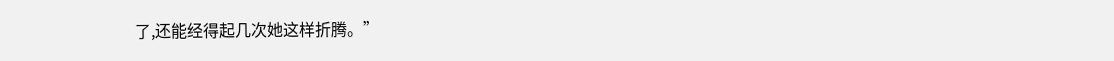了,还能经得起几次她这样折腾。”